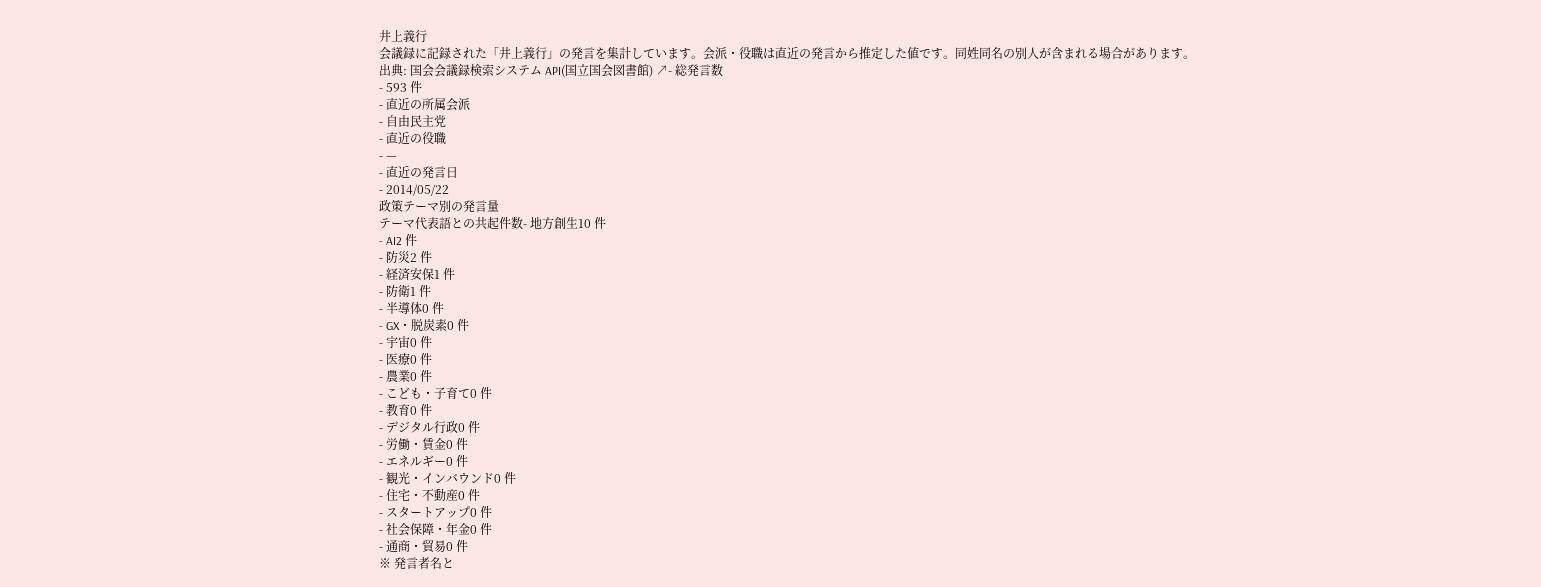井上義行
会議録に記録された「井上義行」の発言を集計しています。会派・役職は直近の発言から推定した値です。同姓同名の別人が含まれる場合があります。
出典: 国会会議録検索システム API(国立国会図書館) ↗- 総発言数
- 593 件
- 直近の所属会派
- 自由民主党
- 直近の役職
- —
- 直近の発言日
- 2014/05/22
政策テーマ別の発言量
テーマ代表語との共起件数- 地方創生10 件
- AI2 件
- 防災2 件
- 経済安保1 件
- 防衛1 件
- 半導体0 件
- GX・脱炭素0 件
- 宇宙0 件
- 医療0 件
- 農業0 件
- こども・子育て0 件
- 教育0 件
- デジタル行政0 件
- 労働・賃金0 件
- エネルギー0 件
- 観光・インバウンド0 件
- 住宅・不動産0 件
- スタートアップ0 件
- 社会保障・年金0 件
- 通商・貿易0 件
※ 発言者名と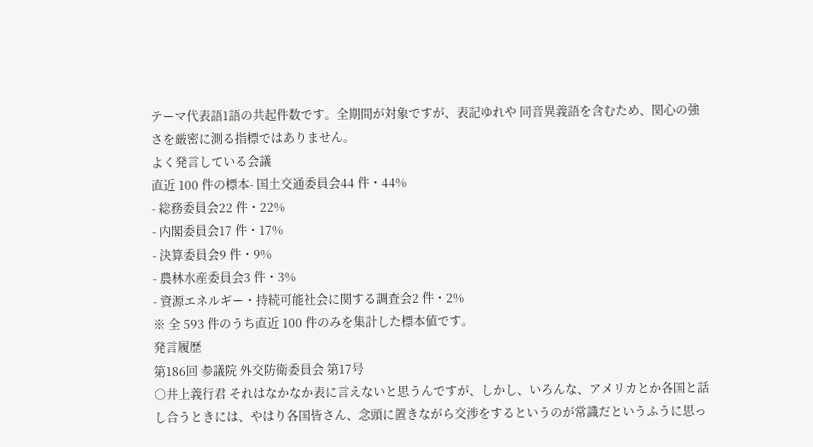テーマ代表語1語の共起件数です。全期間が対象ですが、表記ゆれや 同音異義語を含むため、関心の強さを厳密に測る指標ではありません。
よく発言している会議
直近 100 件の標本- 国土交通委員会44 件・44%
- 総務委員会22 件・22%
- 内閣委員会17 件・17%
- 決算委員会9 件・9%
- 農林水産委員会3 件・3%
- 資源エネルギー・持続可能社会に関する調査会2 件・2%
※ 全 593 件のうち直近 100 件のみを集計した標本値です。
発言履歴
第186回 参議院 外交防衛委員会 第17号
○井上義行君 それはなかなか表に言えないと思うんですが、しかし、いろんな、アメリカとか各国と話し合うときには、やはり各国皆さん、念頭に置きながら交渉をするというのが常識だというふうに思っ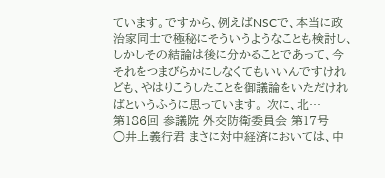ています。ですから、例えばNSCで、本当に政治家同士で極秘にそういうようなことも検討し、しかしその結論は後に分かることであって、今それをつまびらかにしなくてもいいんですけれども、やはりこうしたことを御議論をいただければというふうに思っています。 次に、北…
第186回 参議院 外交防衛委員会 第17号
○井上義行君 まさに対中経済においては、中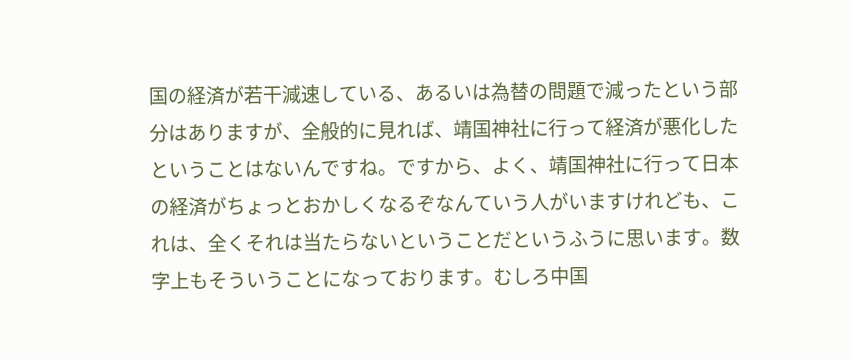国の経済が若干減速している、あるいは為替の問題で減ったという部分はありますが、全般的に見れば、靖国神社に行って経済が悪化したということはないんですね。ですから、よく、靖国神社に行って日本の経済がちょっとおかしくなるぞなんていう人がいますけれども、これは、全くそれは当たらないということだというふうに思います。数字上もそういうことになっております。むしろ中国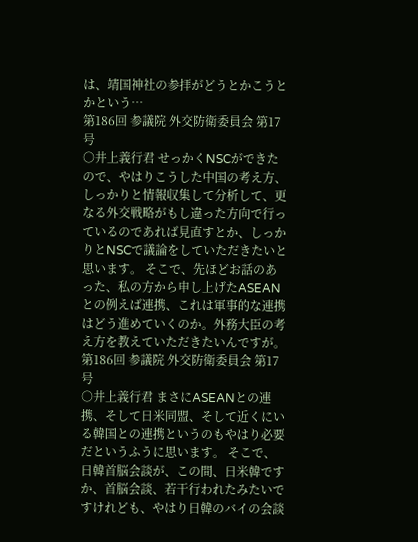は、靖国神社の参拝がどうとかこうとかという…
第186回 参議院 外交防衛委員会 第17号
○井上義行君 せっかくNSCができたので、やはりこうした中国の考え方、しっかりと情報収集して分析して、更なる外交戦略がもし違った方向で行っているのであれば見直すとか、しっかりとNSCで議論をしていただきたいと思います。 そこで、先ほどお話のあった、私の方から申し上げたASEANとの例えば連携、これは軍事的な連携はどう進めていくのか。外務大臣の考え方を教えていただきたいんですが。
第186回 参議院 外交防衛委員会 第17号
○井上義行君 まさにASEANとの連携、そして日米同盟、そして近くにいる韓国との連携というのもやはり必要だというふうに思います。 そこで、日韓首脳会談が、この間、日米韓ですか、首脳会談、若干行われたみたいですけれども、やはり日韓のバイの会談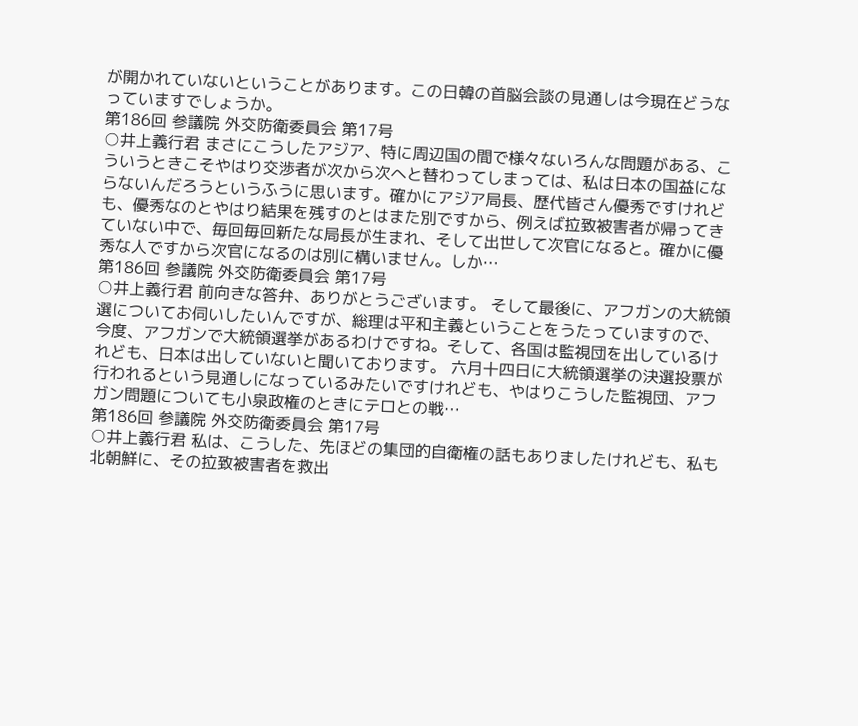が開かれていないということがあります。この日韓の首脳会談の見通しは今現在どうなっていますでしょうか。
第186回 参議院 外交防衛委員会 第17号
○井上義行君 まさにこうしたアジア、特に周辺国の間で様々ないろんな問題がある、こういうときこそやはり交渉者が次から次へと替わってしまっては、私は日本の国益にならないんだろうというふうに思います。確かにアジア局長、歴代皆さん優秀ですけれども、優秀なのとやはり結果を残すのとはまた別ですから、例えば拉致被害者が帰ってきていない中で、毎回毎回新たな局長が生まれ、そして出世して次官になると。確かに優秀な人ですから次官になるのは別に構いません。しか…
第186回 参議院 外交防衛委員会 第17号
○井上義行君 前向きな答弁、ありがとうございます。 そして最後に、アフガンの大統領選についてお伺いしたいんですが、総理は平和主義ということをうたっていますので、今度、アフガンで大統領選挙があるわけですね。そして、各国は監視団を出しているけれども、日本は出していないと聞いております。 六月十四日に大統領選挙の決選投票が行われるという見通しになっているみたいですけれども、やはりこうした監視団、アフガン問題についても小泉政権のときにテロとの戦…
第186回 参議院 外交防衛委員会 第17号
○井上義行君 私は、こうした、先ほどの集団的自衛権の話もありましたけれども、私も北朝鮮に、その拉致被害者を救出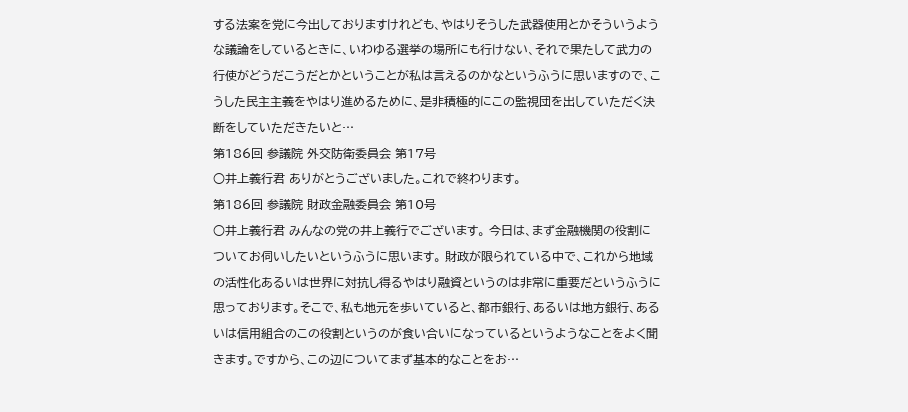する法案を党に今出しておりますけれども、やはりそうした武器使用とかそういうような議論をしているときに、いわゆる選挙の場所にも行けない、それで果たして武力の行使がどうだこうだとかということが私は言えるのかなというふうに思いますので、こうした民主主義をやはり進めるために、是非積極的にこの監視団を出していただく決断をしていただきたいと…
第186回 参議院 外交防衛委員会 第17号
○井上義行君 ありがとうございました。これで終わります。
第186回 参議院 財政金融委員会 第10号
○井上義行君 みんなの党の井上義行でございます。 今日は、まず金融機関の役割についてお伺いしたいというふうに思います。 財政が限られている中で、これから地域の活性化あるいは世界に対抗し得るやはり融資というのは非常に重要だというふうに思っております。そこで、私も地元を歩いていると、都市銀行、あるいは地方銀行、あるいは信用組合のこの役割というのが食い合いになっているというようなことをよく聞きます。ですから、この辺についてまず基本的なことをお…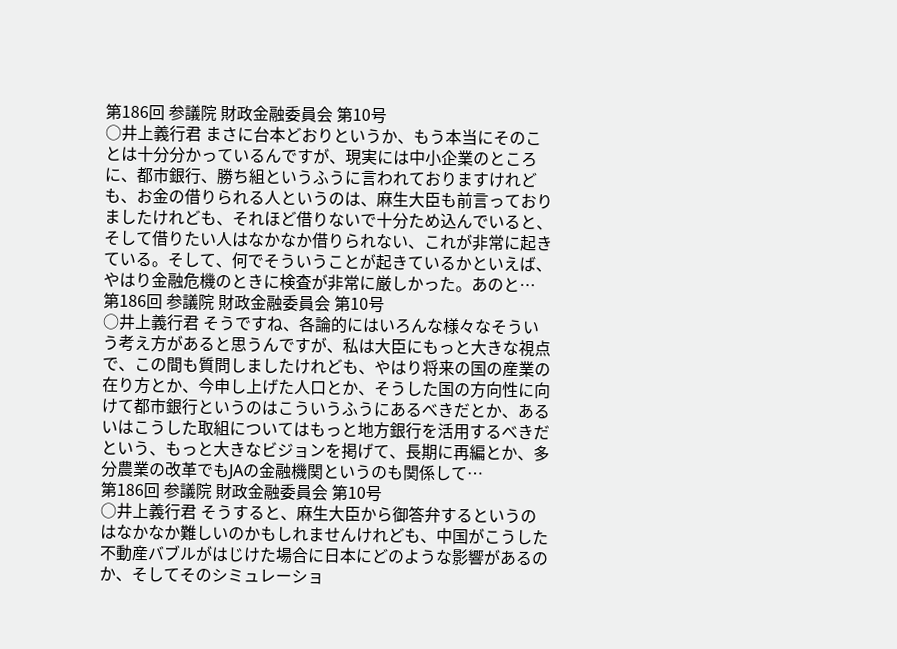第186回 参議院 財政金融委員会 第10号
○井上義行君 まさに台本どおりというか、もう本当にそのことは十分分かっているんですが、現実には中小企業のところに、都市銀行、勝ち組というふうに言われておりますけれども、お金の借りられる人というのは、麻生大臣も前言っておりましたけれども、それほど借りないで十分ため込んでいると、そして借りたい人はなかなか借りられない、これが非常に起きている。そして、何でそういうことが起きているかといえば、やはり金融危機のときに検査が非常に厳しかった。あのと…
第186回 参議院 財政金融委員会 第10号
○井上義行君 そうですね、各論的にはいろんな様々なそういう考え方があると思うんですが、私は大臣にもっと大きな視点で、この間も質問しましたけれども、やはり将来の国の産業の在り方とか、今申し上げた人口とか、そうした国の方向性に向けて都市銀行というのはこういうふうにあるべきだとか、あるいはこうした取組についてはもっと地方銀行を活用するべきだという、もっと大きなビジョンを掲げて、長期に再編とか、多分農業の改革でもJAの金融機関というのも関係して…
第186回 参議院 財政金融委員会 第10号
○井上義行君 そうすると、麻生大臣から御答弁するというのはなかなか難しいのかもしれませんけれども、中国がこうした不動産バブルがはじけた場合に日本にどのような影響があるのか、そしてそのシミュレーショ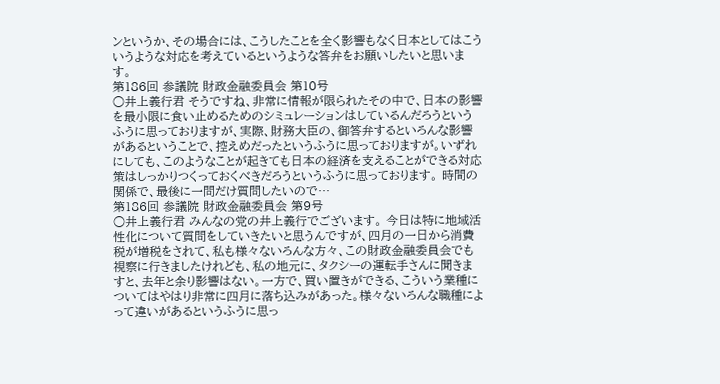ンというか、その場合には、こうしたことを全く影響もなく日本としてはこういうような対応を考えているというような答弁をお願いしたいと思います。
第186回 参議院 財政金融委員会 第10号
○井上義行君 そうですね、非常に情報が限られたその中で、日本の影響を最小限に食い止めるためのシミュレーションはしているんだろうというふうに思っておりますが、実際、財務大臣の、御答弁するといろんな影響があるということで、控えめだったというふうに思っておりますが。いずれにしても、このようなことが起きても日本の経済を支えることができる対応策はしっかりつくっておくべきだろうというふうに思っております。 時間の関係で、最後に一問だけ質問したいので…
第186回 参議院 財政金融委員会 第9号
○井上義行君 みんなの党の井上義行でございます。 今日は特に地域活性化について質問をしていきたいと思うんですが、四月の一日から消費税が増税をされて、私も様々ないろんな方々、この財政金融委員会でも視察に行きましたけれども、私の地元に、タクシーの運転手さんに聞きますと、去年と余り影響はない。一方で、買い置きができる、こういう業種についてはやはり非常に四月に落ち込みがあった。様々ないろんな職種によって違いがあるというふうに思っ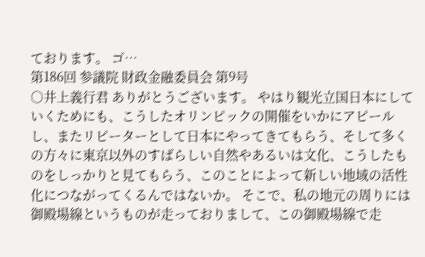ております。 ゴ…
第186回 参議院 財政金融委員会 第9号
○井上義行君 ありがとうございます。 やはり観光立国日本にしていくためにも、こうしたオリンピックの開催をいかにアピールし、またリピーターとして日本にやってきてもらう、そして多くの方々に東京以外のすばらしい自然やあるいは文化、こうしたものをしっかりと見てもらう、このことによって新しい地域の活性化につながってくるんではないか。 そこで、私の地元の周りには御殿場線というものが走っておりまして、この御殿場線で走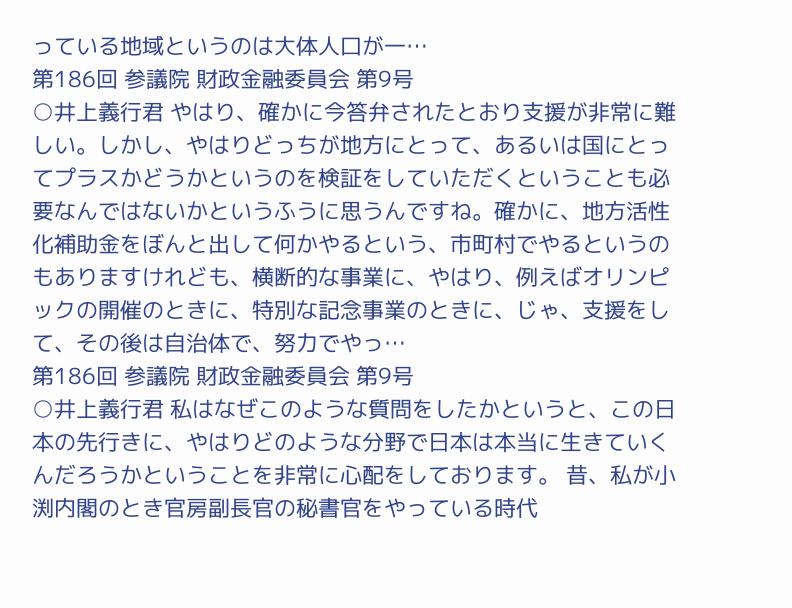っている地域というのは大体人口が一…
第186回 参議院 財政金融委員会 第9号
○井上義行君 やはり、確かに今答弁されたとおり支援が非常に難しい。しかし、やはりどっちが地方にとって、あるいは国にとってプラスかどうかというのを検証をしていただくということも必要なんではないかというふうに思うんですね。確かに、地方活性化補助金をぼんと出して何かやるという、市町村でやるというのもありますけれども、横断的な事業に、やはり、例えばオリンピックの開催のときに、特別な記念事業のときに、じゃ、支援をして、その後は自治体で、努力でやっ…
第186回 参議院 財政金融委員会 第9号
○井上義行君 私はなぜこのような質問をしたかというと、この日本の先行きに、やはりどのような分野で日本は本当に生きていくんだろうかということを非常に心配をしております。 昔、私が小渕内閣のとき官房副長官の秘書官をやっている時代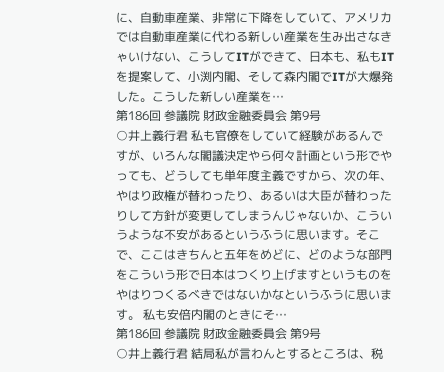に、自動車産業、非常に下降をしていて、アメリカでは自動車産業に代わる新しい産業を生み出さなきゃいけない、こうしてITができて、日本も、私もITを提案して、小渕内閣、そして森内閣でITが大爆発した。こうした新しい産業を…
第186回 参議院 財政金融委員会 第9号
○井上義行君 私も官僚をしていて経験があるんですが、いろんな閣議決定やら何々計画という形でやっても、どうしても単年度主義ですから、次の年、やはり政権が替わったり、あるいは大臣が替わったりして方針が変更してしまうんじゃないか、こういうような不安があるというふうに思います。そこで、ここはきちんと五年をめどに、どのような部門をこういう形で日本はつくり上げますというものをやはりつくるべきではないかなというふうに思います。 私も安倍内閣のときにそ…
第186回 参議院 財政金融委員会 第9号
○井上義行君 結局私が言わんとするところは、税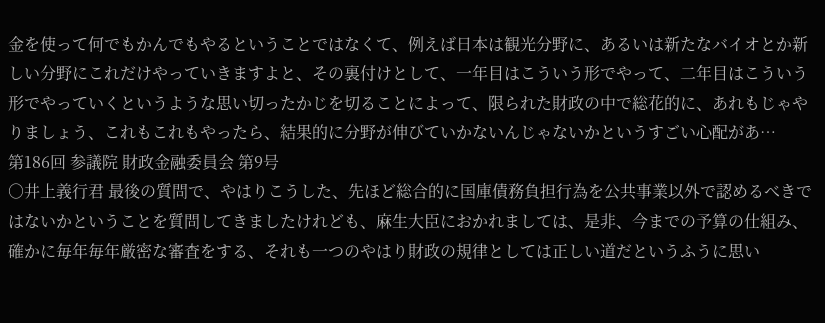金を使って何でもかんでもやるということではなくて、例えば日本は観光分野に、あるいは新たなバイオとか新しい分野にこれだけやっていきますよと、その裏付けとして、一年目はこういう形でやって、二年目はこういう形でやっていくというような思い切ったかじを切ることによって、限られた財政の中で総花的に、あれもじゃやりましょう、これもこれもやったら、結果的に分野が伸びていかないんじゃないかというすごい心配があ…
第186回 参議院 財政金融委員会 第9号
○井上義行君 最後の質問で、やはりこうした、先ほど総合的に国庫債務負担行為を公共事業以外で認めるべきではないかということを質問してきましたけれども、麻生大臣におかれましては、是非、今までの予算の仕組み、確かに毎年毎年厳密な審査をする、それも一つのやはり財政の規律としては正しい道だというふうに思い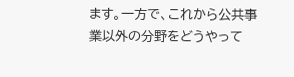ます。一方で、これから公共事業以外の分野をどうやって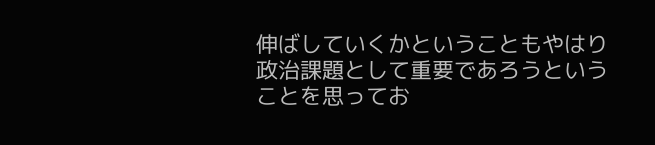伸ばしていくかということもやはり政治課題として重要であろうということを思ってお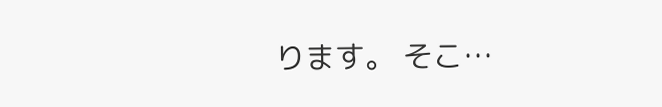ります。 そこ…